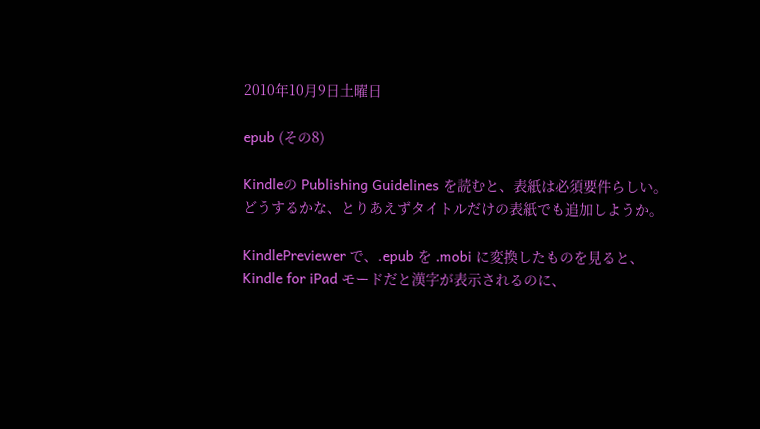2010年10月9日土曜日

epub (その8)

Kindleの Publishing Guidelines を読むと、表紙は必須要件らしい。
どうするかな、とりあえずタイトルだけの表紙でも追加しようか。

KindlePreviewer で、.epub を .mobi に変換したものを見ると、Kindle for iPad モードだと漢字が表示されるのに、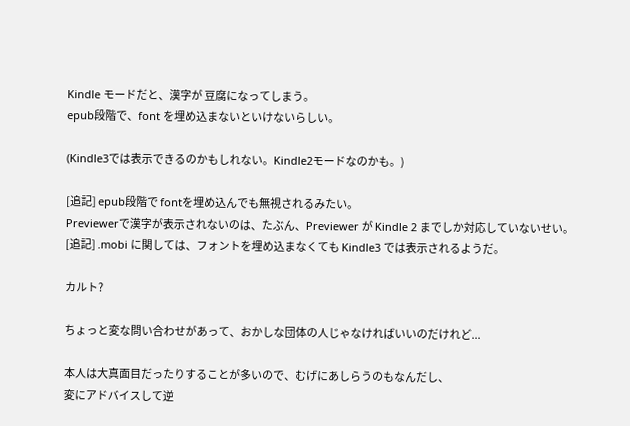Kindle モードだと、漢字が 豆腐になってしまう。
epub段階で、font を埋め込まないといけないらしい。

(Kindle3では表示できるのかもしれない。Kindle2モードなのかも。)

[追記] epub段階で fontを埋め込んでも無視されるみたい。
Previewerで漢字が表示されないのは、たぶん、Previewer が Kindle 2 までしか対応していないせい。
[追記] .mobi に関しては、フォントを埋め込まなくても Kindle3 では表示されるようだ。

カルト?

ちょっと変な問い合わせがあって、おかしな団体の人じゃなければいいのだけれど...

本人は大真面目だったりすることが多いので、むげにあしらうのもなんだし、
変にアドバイスして逆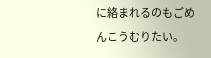に絡まれるのもごめんこうむりたい。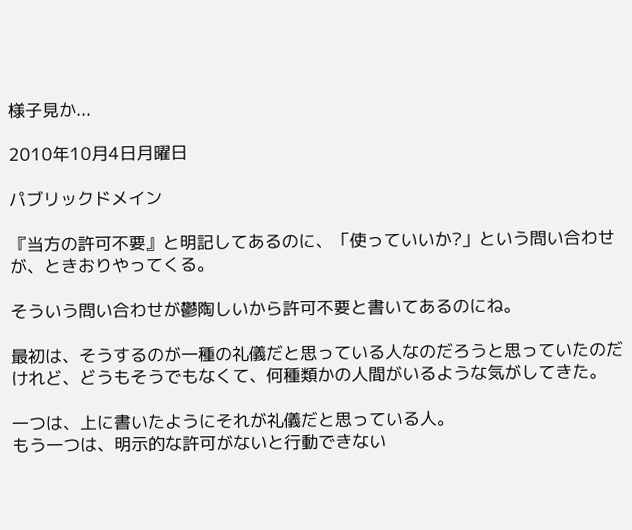様子見か...

2010年10月4日月曜日

パブリックドメイン

『当方の許可不要』と明記してあるのに、「使っていいか?」という問い合わせが、ときおりやってくる。

そういう問い合わせが鬱陶しいから許可不要と書いてあるのにね。

最初は、そうするのが一種の礼儀だと思っている人なのだろうと思っていたのだけれど、どうもそうでもなくて、何種類かの人間がいるような気がしてきた。

一つは、上に書いたようにそれが礼儀だと思っている人。
もう一つは、明示的な許可がないと行動できない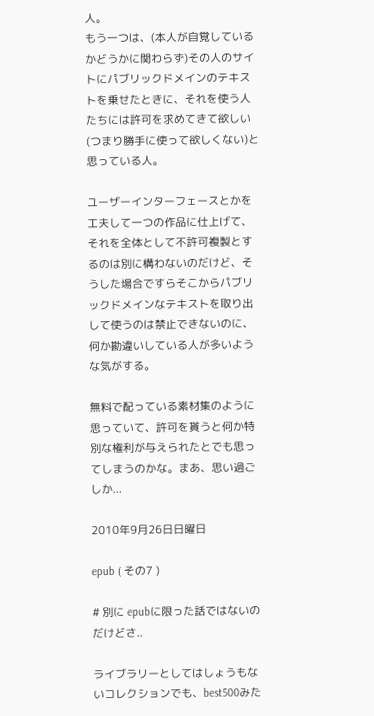人。
もう一つは、(本人が自覚しているかどうかに関わらず)その人のサイトにパブリックドメインのテキストを乗せたときに、それを使う人たちには許可を求めてきて欲しい(つまり勝手に使って欲しくない)と思っている人。

ユーザーインターフェースとかを工夫して一つの作品に仕上げて、それを全体として不許可複製とするのは別に構わないのだけど、そうした場合ですらそこからパブリックドメインなテキストを取り出して使うのは禁止できないのに、何か勘違いしている人が多いような気がする。

無料で配っている素材集のように思っていて、許可を貰うと何か特別な権利が与えられたとでも思ってしまうのかな。まあ、思い過ごしか...

2010年9月26日日曜日

epub ( その7 )

# 別に epubに限った話ではないのだけどさ..

ライブラリーとしてはしょうもないコレクションでも、best500みた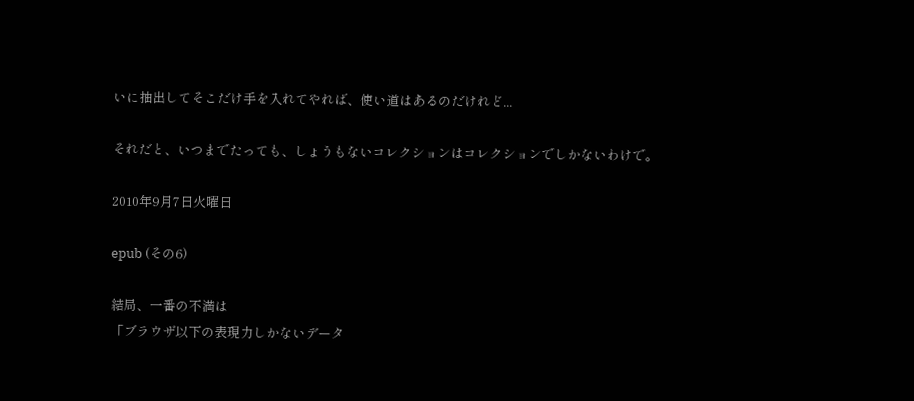いに抽出してそこだけ手を入れてやれば、使い道はあるのだけれど...

それだと、いつまでたっても、しょうもないコレクションはコレクションでしかないわけで。

2010年9月7日火曜日

epub (その6)

結局、一番の不満は
「ブラウザ以下の表現力しかないデータ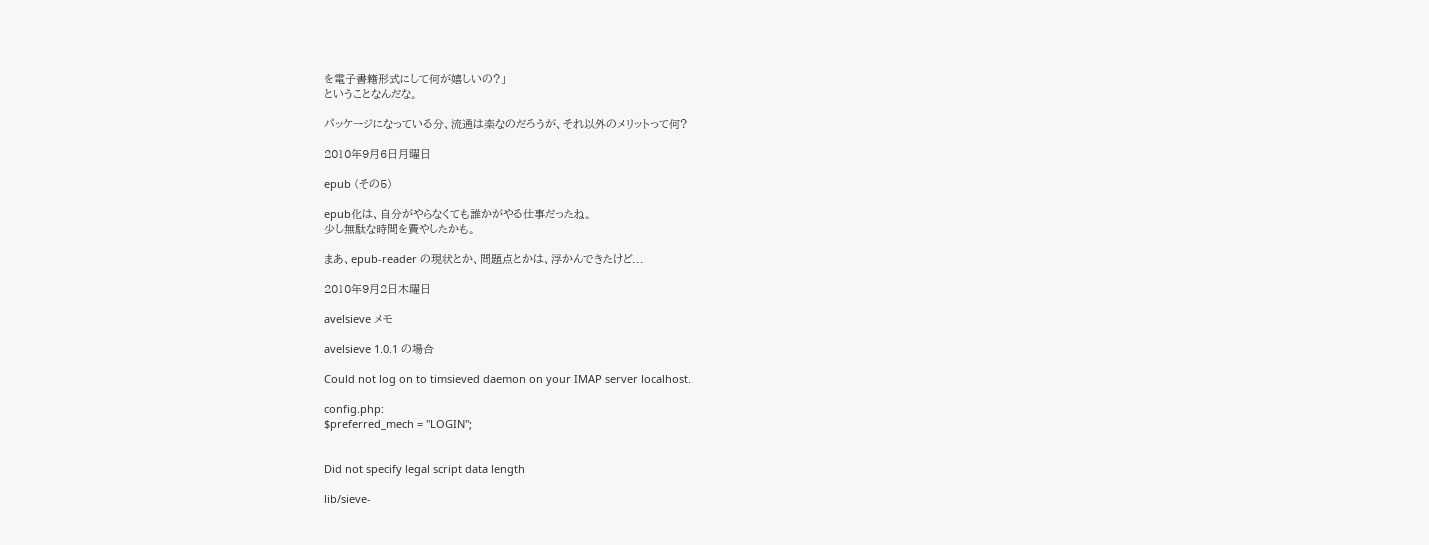を電子書籍形式にして何が嬉しいの?」
ということなんだな。

パッケージになっている分、流通は楽なのだろうが、それ以外のメリットって何?

2010年9月6日月曜日

epub (その5)

epub化は、自分がやらなくても誰かがやる仕事だったね。
少し無駄な時間を費やしたかも。

まあ、epub-reader の現状とか、問題点とかは、浮かんできたけど...

2010年9月2日木曜日

avelsieve メモ

avelsieve 1.0.1 の場合

Could not log on to timsieved daemon on your IMAP server localhost.

config.php:
$preferred_mech = "LOGIN";


Did not specify legal script data length

lib/sieve-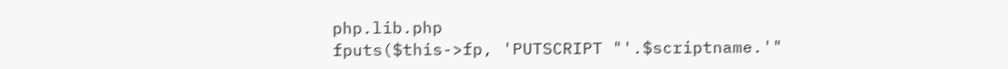php.lib.php
fputs($this->fp, 'PUTSCRIPT "'.$scriptname.'"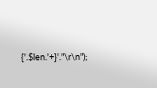{'.$len.'+}'."\r\n");